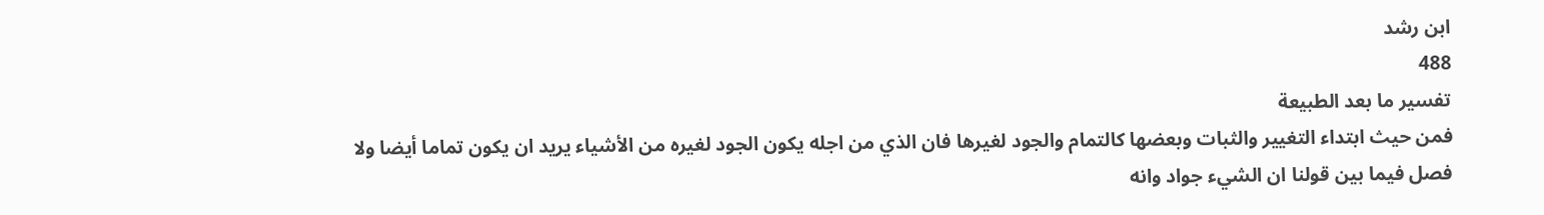ابن رشد
488
تفسير ما بعد الطبيعة
فمن حيث ابتداء التغيير والثبات وبعضها كالتمام والجود لغيرها فان الذي من اجله يكون الجود لغيره من الأشياء يريد ان يكون تماما أيضا ولا فصل فيما بين قولنا ان الشيء جواد وانه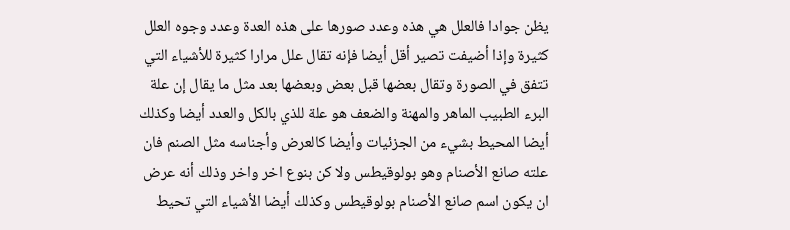يظن جوادا فالعلل هي هذه وعدد صورها على هذه العدة وعدد وجوه العلل كثيرة وإذا أضيفت تصير أقل أيضا فإنه تقال علل مرارا كثيرة للأشياء التي تتفق في الصورة وتقال بعضها قبل بعض وبعضها بعد مثل ما يقال إن علة البرء الطبيب الماهر والمهنة والضعف هو علة للذي بالكل والعدد أيضا وكذلك أيضا المحيط بشيء من الجزئيات وأيضا كالعرض وأجناسه مثل الصنم فان علته صانع الأصنام وهو بولوقيطس ولا كن بنوع اخر واخر وذلك أنه عرض ان يكون اسم صانع الأصنام بولوقيطس وكذلك أيضا الأشياء التي تحيط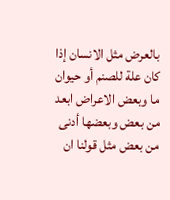بالعرض مثل الانسان إذا كان علة للصنم أو حيوان ما وبعض الاعراض ابعد من بعض وبعضها أدنى من بعض مثل قولنا ان